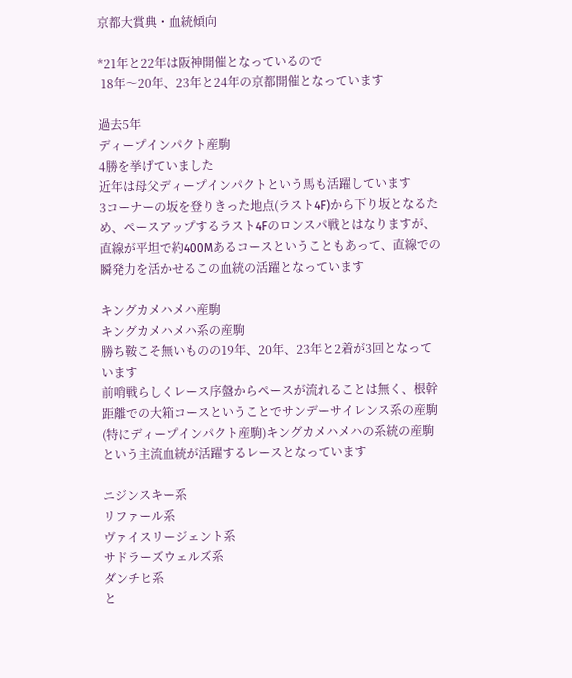京都大賞典・血統傾向

*21年と22年は阪神開催となっているので
 18年〜20年、23年と24年の京都開催となっています

過去5年
ディープインパクト産駒
4勝を挙げていました
近年は母父ディープインパクトという馬も活躍しています
3コーナーの坂を登りきった地点(ラスト4F)から下り坂となるため、ペースアップするラスト4Fのロンスパ戦とはなりますが、直線が平坦で約400Mあるコースということもあって、直線での瞬発力を活かせるこの血統の活躍となっています

キングカメハメハ産駒
キングカメハメハ系の産駒
勝ち鞍こそ無いものの19年、20年、23年と2着が3回となっています
前哨戦らしくレース序盤からペースが流れることは無く、根幹距離での大箱コースということでサンデーサイレンス系の産駒(特にディープインパクト産駒)キングカメハメハの系統の産駒という主流血統が活躍するレースとなっています

ニジンスキー系
リファール系
ヴァイスリージェント系
サドラーズウェルズ系
ダンチヒ系
と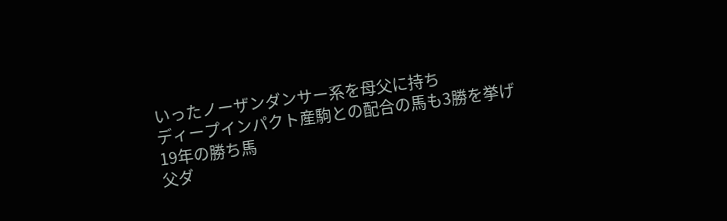いったノーザンダンサー系を母父に持ち
ディープインパクト産駒との配合の馬も3勝を挙げ
19年の勝ち馬
父ダ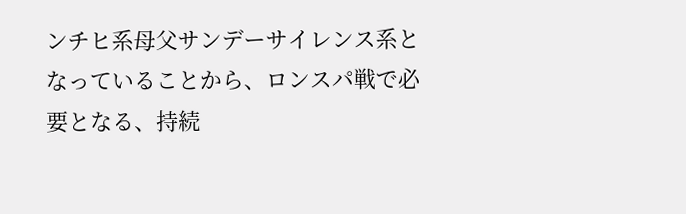ンチヒ系母父サンデーサイレンス系となっていることから、ロンスパ戦で必要となる、持続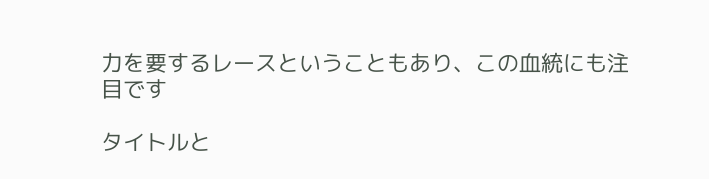力を要するレースということもあり、この血統にも注目です

タイトルと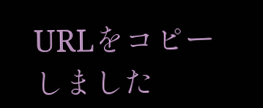URLをコピーしました